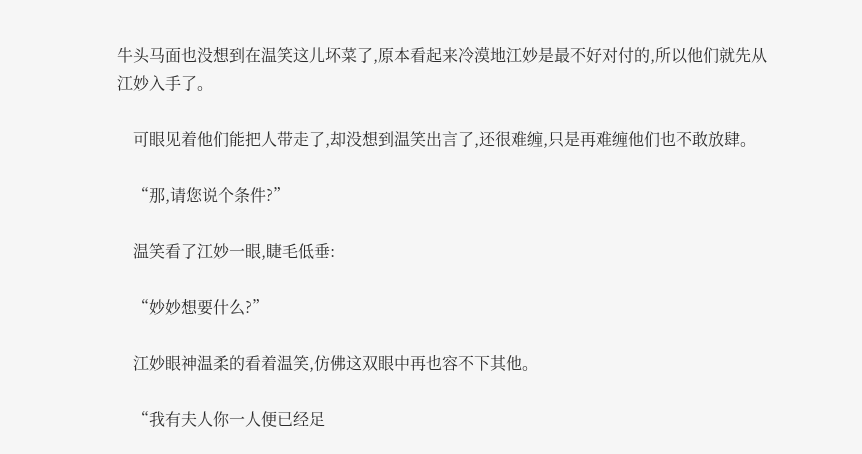牛头马面也没想到在温笑这儿坏菜了,原本看起来冷漠地江妙是最不好对付的,所以他们就先从江妙入手了。

    可眼见着他们能把人带走了,却没想到温笑出言了,还很难缠,只是再难缠他们也不敢放肆。

    “那,请您说个条件?”

    温笑看了江妙一眼,睫毛低垂:

    “妙妙想要什么?”

    江妙眼神温柔的看着温笑,仿佛这双眼中再也容不下其他。

    “我有夫人你一人便已经足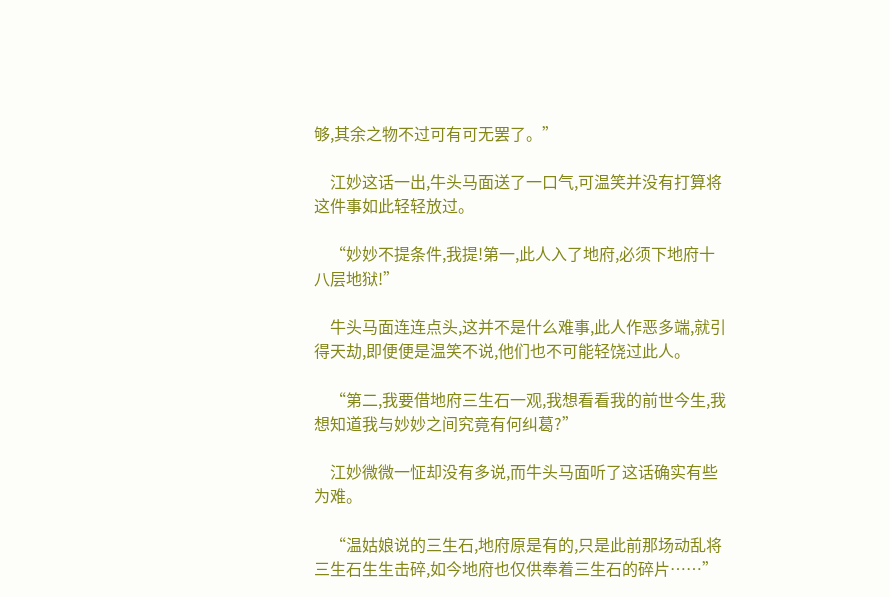够,其余之物不过可有可无罢了。”

    江妙这话一出,牛头马面送了一口气,可温笑并没有打算将这件事如此轻轻放过。

    “妙妙不提条件,我提!第一,此人入了地府,必须下地府十八层地狱!”

    牛头马面连连点头,这并不是什么难事,此人作恶多端,就引得天劫,即便便是温笑不说,他们也不可能轻饶过此人。

    “第二,我要借地府三生石一观,我想看看我的前世今生,我想知道我与妙妙之间究竟有何纠葛?”

    江妙微微一怔却没有多说,而牛头马面听了这话确实有些为难。

    “温姑娘说的三生石,地府原是有的,只是此前那场动乱将三生石生生击碎,如今地府也仅供奉着三生石的碎片……”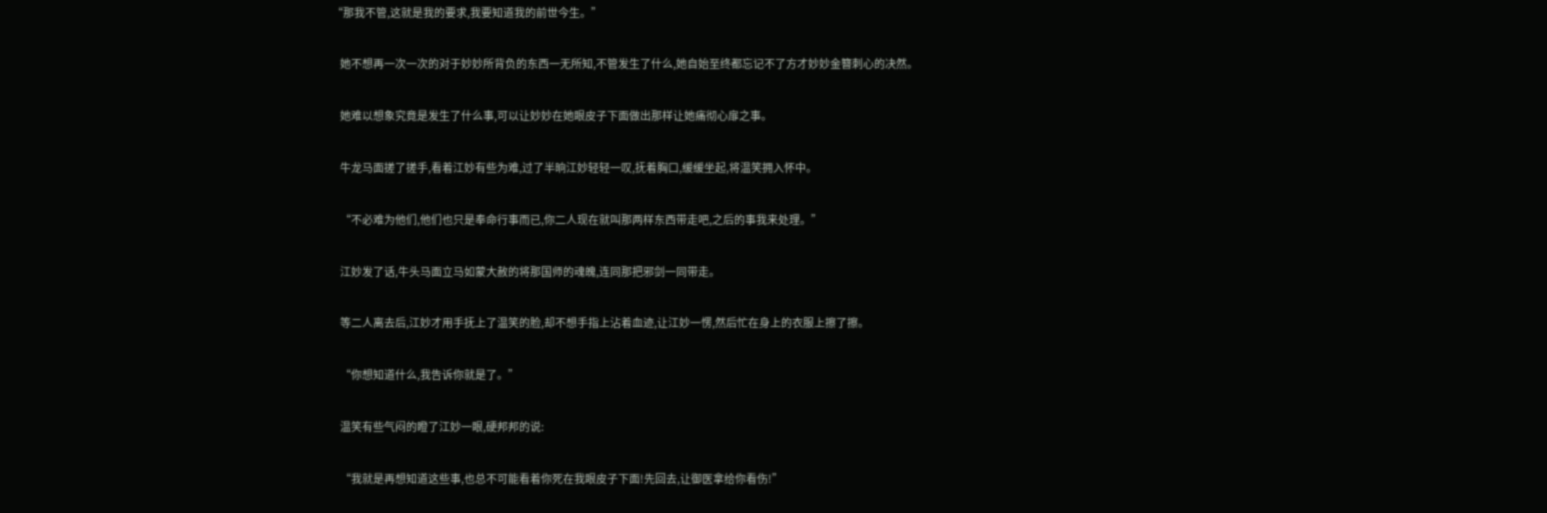“那我不管,这就是我的要求,我要知道我的前世今生。”

    她不想再一次一次的对于妙妙所背负的东西一无所知,不管发生了什么,她自始至终都忘记不了方才妙妙金簪刺心的决然。

    她难以想象究竟是发生了什么事,可以让妙妙在她眼皮子下面做出那样让她痛彻心扉之事。

    牛龙马面搓了搓手,看着江妙有些为难,过了半晌江妙轻轻一叹,抚着胸口,缓缓坐起,将温笑拥入怀中。

    “不必难为他们,他们也只是奉命行事而已,你二人现在就叫那两样东西带走吧,之后的事我来处理。”

    江妙发了话,牛头马面立马如蒙大赦的将那国师的魂魄,连同那把邪剑一同带走。

    等二人离去后,江妙才用手抚上了温笑的脸,却不想手指上沾着血迹,让江妙一愣,然后忙在身上的衣服上擦了擦。

    “你想知道什么,我告诉你就是了。”

    温笑有些气闷的瞪了江妙一眼,硬邦邦的说:

    “我就是再想知道这些事,也总不可能看着你死在我眼皮子下面!先回去,让御医拿给你看伤!”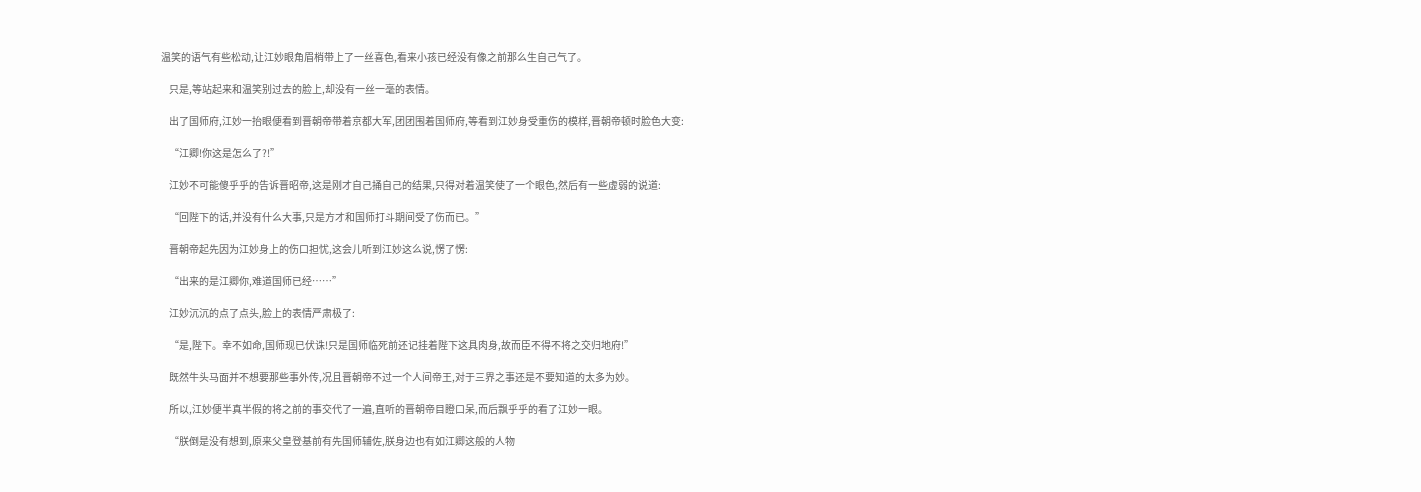温笑的语气有些松动,让江妙眼角眉梢带上了一丝喜色,看来小孩已经没有像之前那么生自己气了。

    只是,等站起来和温笑别过去的脸上,却没有一丝一毫的表情。

    出了国师府,江妙一抬眼便看到晋朝帝带着京都大军,团团围着国师府,等看到江妙身受重伤的模样,晋朝帝顿时脸色大变:

    “江卿!你这是怎么了?!”

    江妙不可能傻乎乎的告诉晋昭帝,这是刚才自己捅自己的结果,只得对着温笑使了一个眼色,然后有一些虚弱的说道:

    “回陛下的话,并没有什么大事,只是方才和国师打斗期间受了伤而已。”

    晋朝帝起先因为江妙身上的伤口担忧,这会儿听到江妙这么说,愣了愣:

    “出来的是江卿你,难道国师已经……”

    江妙沉沉的点了点头,脸上的表情严肃极了:

    “是,陛下。幸不如命,国师现已伏诛!只是国师临死前还记挂着陛下这具肉身,故而臣不得不将之交归地府!”

    既然牛头马面并不想要那些事外传,况且晋朝帝不过一个人间帝王,对于三界之事还是不要知道的太多为妙。

    所以,江妙便半真半假的将之前的事交代了一遍,直听的晋朝帝目瞪口呆,而后飘乎乎的看了江妙一眼。

    “朕倒是没有想到,原来父皇登基前有先国师辅佐,朕身边也有如江卿这般的人物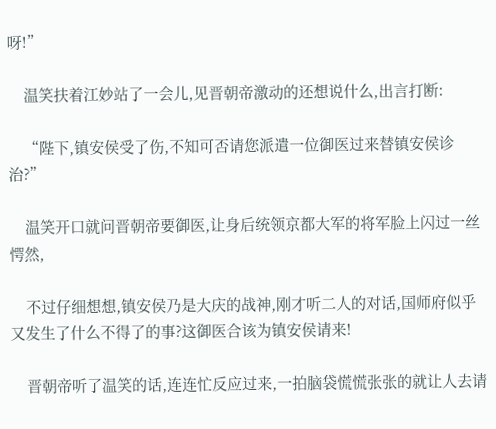呀!”

    温笑扶着江妙站了一会儿,见晋朝帝激动的还想说什么,出言打断:

    “陛下,镇安侯受了伤,不知可否请您派遣一位御医过来替镇安侯诊治?”

    温笑开口就问晋朝帝要御医,让身后统领京都大军的将军脸上闪过一丝愕然,

    不过仔细想想,镇安侯乃是大庆的战神,刚才听二人的对话,国师府似乎又发生了什么不得了的事?这御医合该为镇安侯请来!

    晋朝帝听了温笑的话,连连忙反应过来,一拍脑袋慌慌张张的就让人去请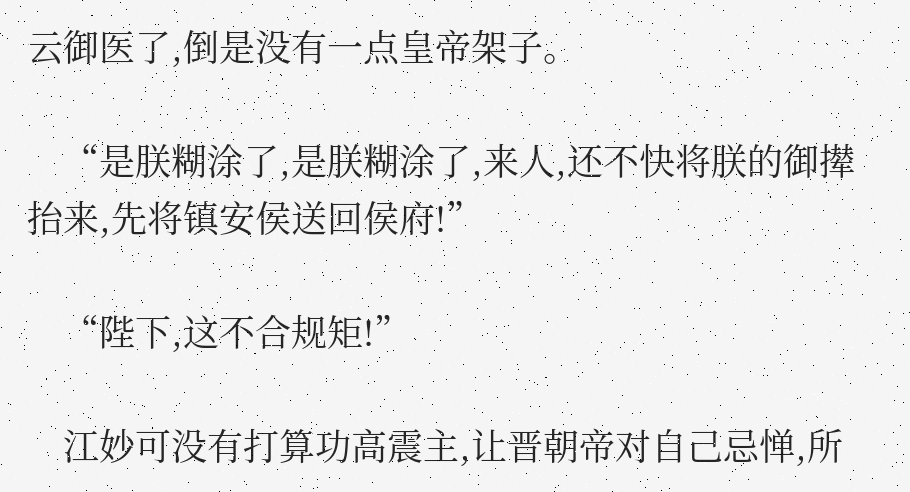云御医了,倒是没有一点皇帝架子。

    “是朕糊涂了,是朕糊涂了,来人,还不快将朕的御撵抬来,先将镇安侯送回侯府!”

    “陛下,这不合规矩!”

    江妙可没有打算功高震主,让晋朝帝对自己忌惮,所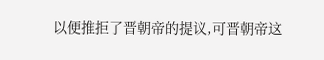以便推拒了晋朝帝的提议,可晋朝帝这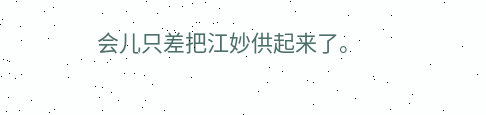会儿只差把江妙供起来了。